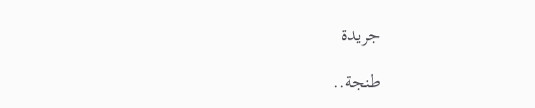جريدة

طنجة..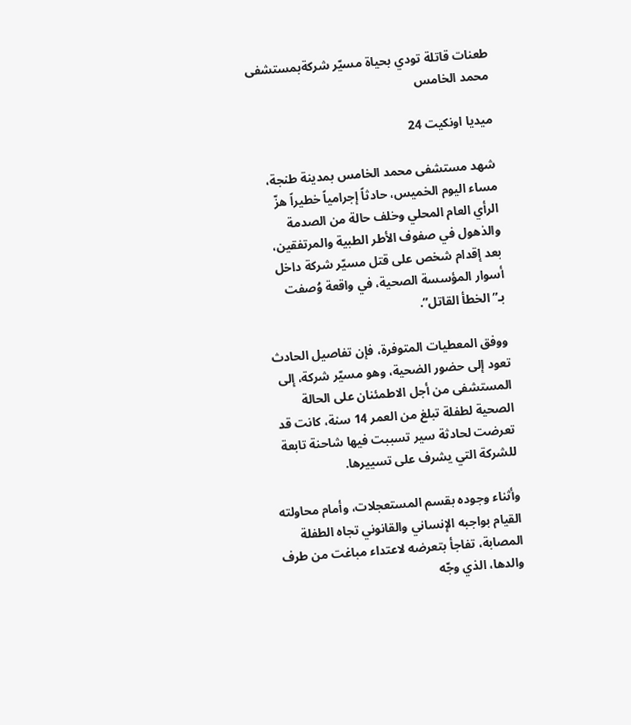طعنات قاتلة تودي بحياة مسيّر شركةبمستشفى محمد الخامس

ميديا اونكيت 24

شهد مستشفى محمد الخامس بمدينة طنجة، مساء اليوم الخميس، حادثاً إجرامياً خطيراً هزّ الرأي العام المحلي وخلف حالة من الصدمة والذهول في صفوف الأطر الطبية والمرتفقين، بعد إقدام شخص على قتل مسيّر شركة داخل أسوار المؤسسة الصحية، في واقعة وُصفت بـ”الخطأ القاتل”.

ووفق المعطيات المتوفرة، فإن تفاصيل الحادث تعود إلى حضور الضحية، وهو مسيّر شركة، إلى المستشفى من أجل الاطمئنان على الحالة الصحية لطفلة تبلغ من العمر 14 سنة، كانت قد تعرضت لحادثة سير تسببت فيها شاحنة تابعة للشركة التي يشرف على تسييرها.

وأثناء وجوده بقسم المستعجلات، وأمام محاولته القيام بواجبه الإنساني والقانوني تجاه الطفلة المصابة، تفاجأ بتعرضه لاعتداء مباغت من طرف والدها، الذي وجّه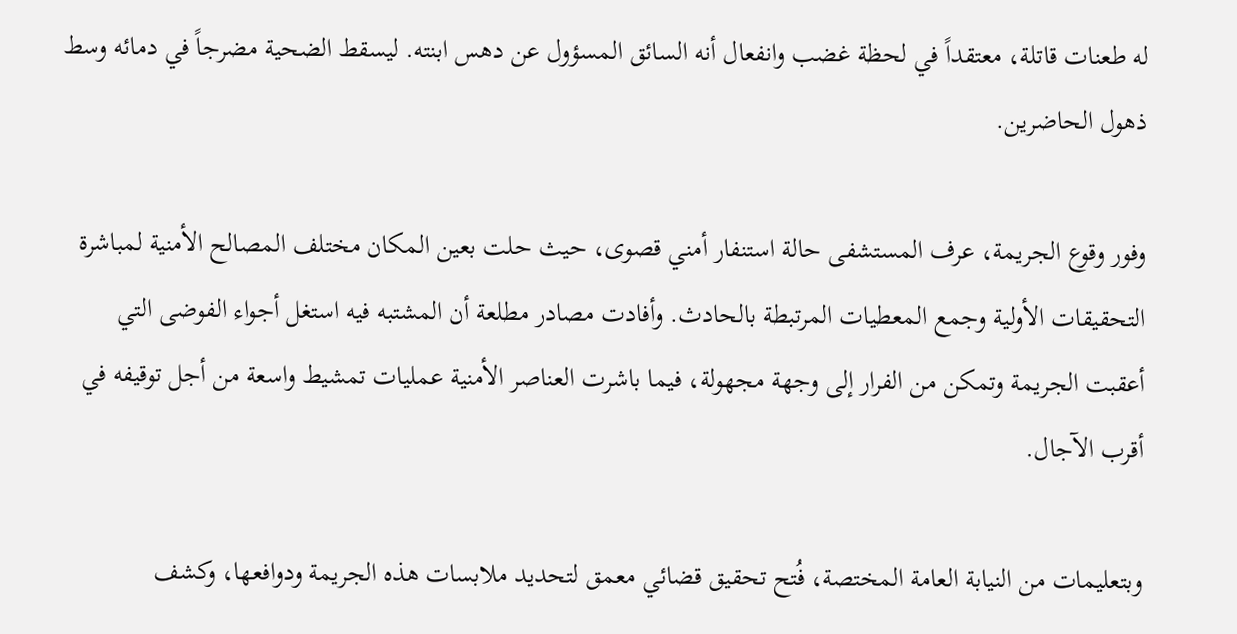له طعنات قاتلة، معتقداً في لحظة غضب وانفعال أنه السائق المسؤول عن دهس ابنته. ليسقط الضحية مضرجاً في دمائه وسط ذهول الحاضرين.

وفور وقوع الجريمة، عرف المستشفى حالة استنفار أمني قصوى، حيث حلت بعين المكان مختلف المصالح الأمنية لمباشرة التحقيقات الأولية وجمع المعطيات المرتبطة بالحادث. وأفادت مصادر مطلعة أن المشتبه فيه استغل أجواء الفوضى التي أعقبت الجريمة وتمكن من الفرار إلى وجهة مجهولة، فيما باشرت العناصر الأمنية عمليات تمشيط واسعة من أجل توقيفه في أقرب الآجال.

وبتعليمات من النيابة العامة المختصة، فُتح تحقيق قضائي معمق لتحديد ملابسات هذه الجريمة ودوافعها، وكشف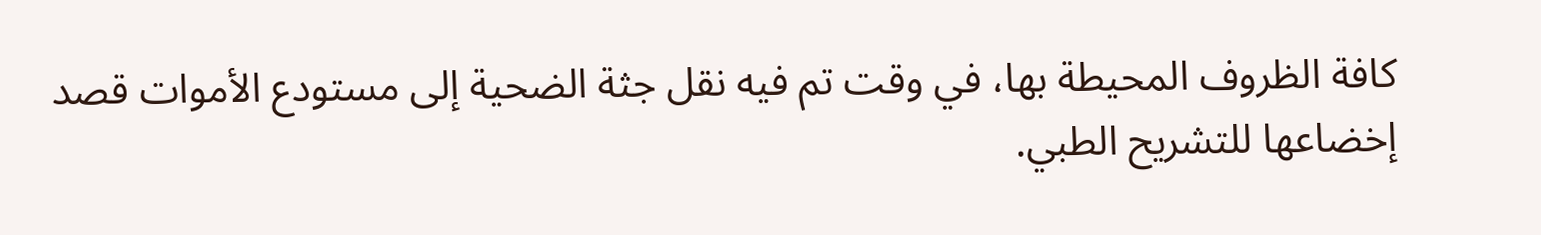كافة الظروف المحيطة بها، في وقت تم فيه نقل جثة الضحية إلى مستودع الأموات قصد إخضاعها للتشريح الطبي.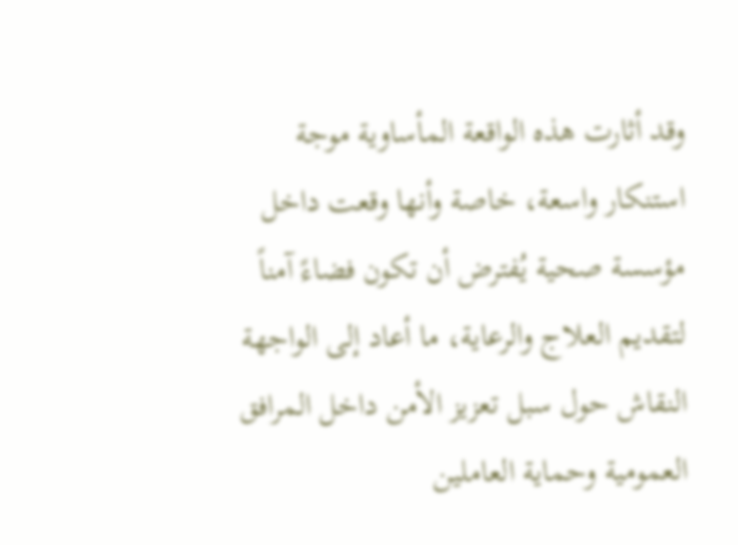وقد أثارت هذه الواقعة المأساوية موجة استنكار واسعة، خاصة وأنها وقعت داخل مؤسسة صحية يُفترض أن تكون فضاءً آمناً لتقديم العلاج والرعاية، ما أعاد إلى الواجهة النقاش حول سبل تعزيز الأمن داخل المرافق العمومية وحماية العاملين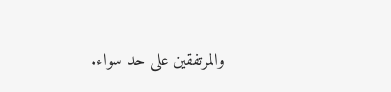والمرتفقين على حد سواء.